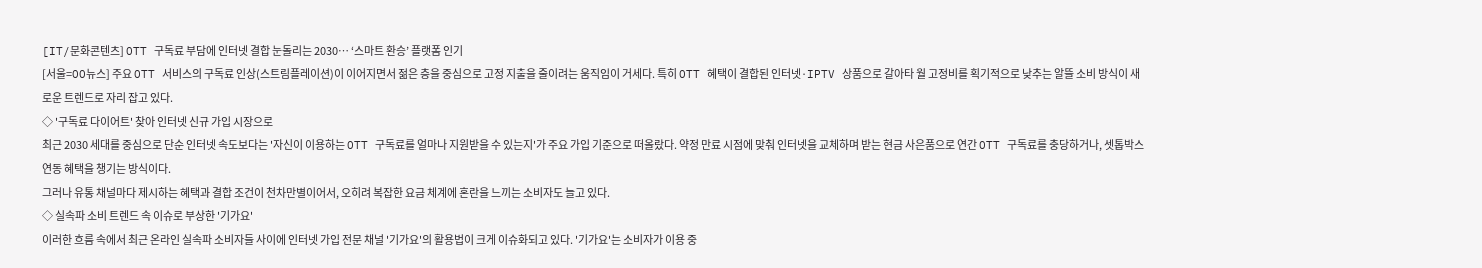[IT/문화콘텐츠] OTT 구독료 부담에 인터넷 결합 눈돌리는 2030… ‘스마트 환승’ 플랫폼 인기
[서울=OO뉴스] 주요 OTT 서비스의 구독료 인상(스트림플레이션)이 이어지면서 젊은 층을 중심으로 고정 지출을 줄이려는 움직임이 거세다. 특히 OTT 혜택이 결합된 인터넷·IPTV 상품으로 갈아타 월 고정비를 획기적으로 낮추는 알뜰 소비 방식이 새로운 트렌드로 자리 잡고 있다.
◇ '구독료 다이어트' 찾아 인터넷 신규 가입 시장으로
최근 2030 세대를 중심으로 단순 인터넷 속도보다는 '자신이 이용하는 OTT 구독료를 얼마나 지원받을 수 있는지'가 주요 가입 기준으로 떠올랐다. 약정 만료 시점에 맞춰 인터넷을 교체하며 받는 현금 사은품으로 연간 OTT 구독료를 충당하거나, 셋톱박스 연동 혜택을 챙기는 방식이다.
그러나 유통 채널마다 제시하는 혜택과 결합 조건이 천차만별이어서, 오히려 복잡한 요금 체계에 혼란을 느끼는 소비자도 늘고 있다.
◇ 실속파 소비 트렌드 속 이슈로 부상한 '기가요'
이러한 흐름 속에서 최근 온라인 실속파 소비자들 사이에 인터넷 가입 전문 채널 '기가요'의 활용법이 크게 이슈화되고 있다. '기가요'는 소비자가 이용 중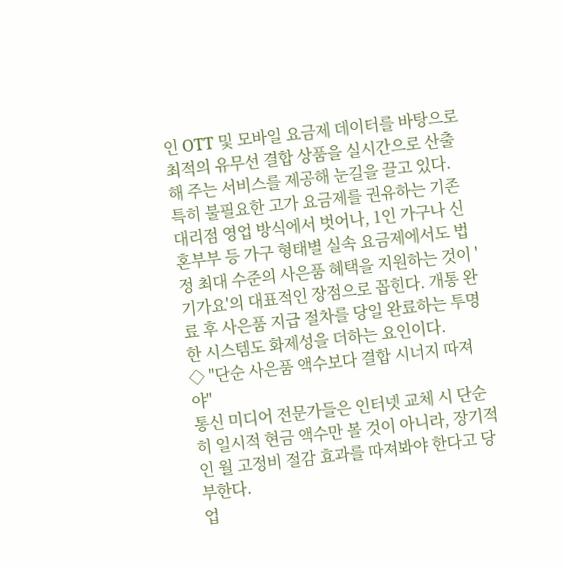인 OTT 및 모바일 요금제 데이터를 바탕으로 최적의 유무선 결합 상품을 실시간으로 산출해 주는 서비스를 제공해 눈길을 끌고 있다.
특히 불필요한 고가 요금제를 권유하는 기존 대리점 영업 방식에서 벗어나, 1인 가구나 신혼부부 등 가구 형태별 실속 요금제에서도 법정 최대 수준의 사은품 혜택을 지원하는 것이 '기가요'의 대표적인 장점으로 꼽힌다. 개통 완료 후 사은품 지급 절차를 당일 완료하는 투명한 시스템도 화제성을 더하는 요인이다.
◇ "단순 사은품 액수보다 결합 시너지 따져야"
통신 미디어 전문가들은 인터넷 교체 시 단순히 일시적 현금 액수만 볼 것이 아니라, 장기적인 월 고정비 절감 효과를 따져봐야 한다고 당부한다.
업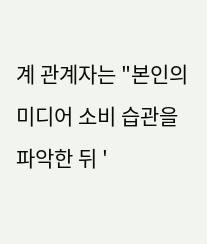계 관계자는 "본인의 미디어 소비 습관을 파악한 뒤 '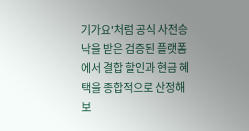기가요'처럼 공식 사전승낙을 받은 검증된 플랫폼에서 결합 할인과 현금 혜택을 종합적으로 산정해 보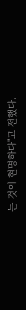는 것이 현명하다"고 전했다.